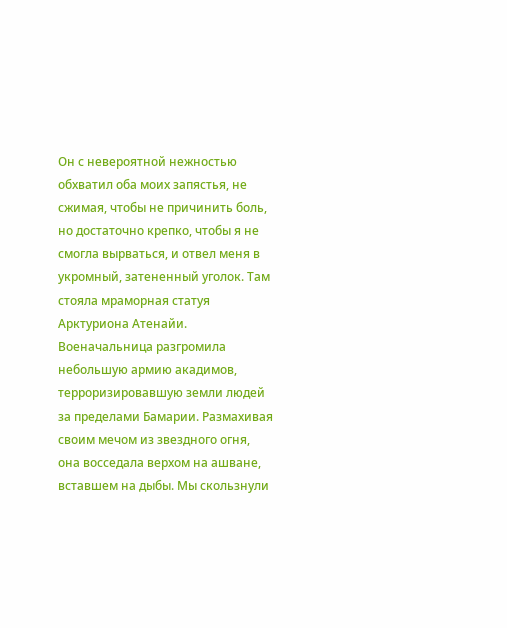Он с невероятной нежностью обхватил оба моих запястья, не сжимая, чтобы не причинить боль, но достаточно крепко, чтобы я не смогла вырваться, и отвел меня в укромный, затененный уголок. Там стояла мраморная статуя Арктуриона Атенайи. Военачальница разгромила небольшую армию акадимов, терроризировавшую земли людей за пределами Бамарии. Размахивая своим мечом из звездного огня, она восседала верхом на ашване, вставшем на дыбы. Мы скользнули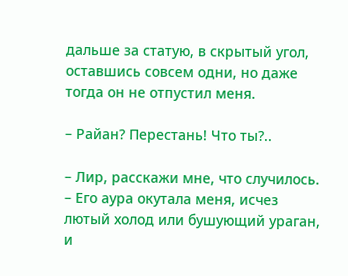дальше за статую, в скрытый угол, оставшись совсем одни, но даже тогда он не отпустил меня.

– Райан? Перестань! Что ты?..

– Лир, расскажи мне, что случилось. – Его аура окутала меня, исчез лютый холод или бушующий ураган, и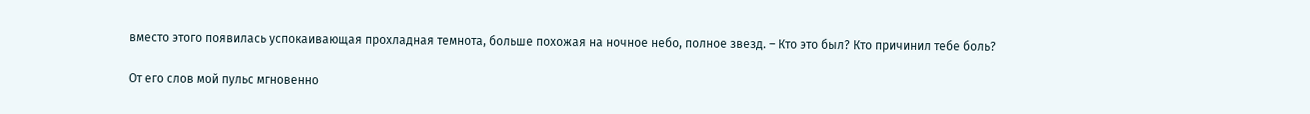вместо этого появилась успокаивающая прохладная темнота, больше похожая на ночное небо, полное звезд. – Кто это был? Кто причинил тебе боль?

От его слов мой пульс мгновенно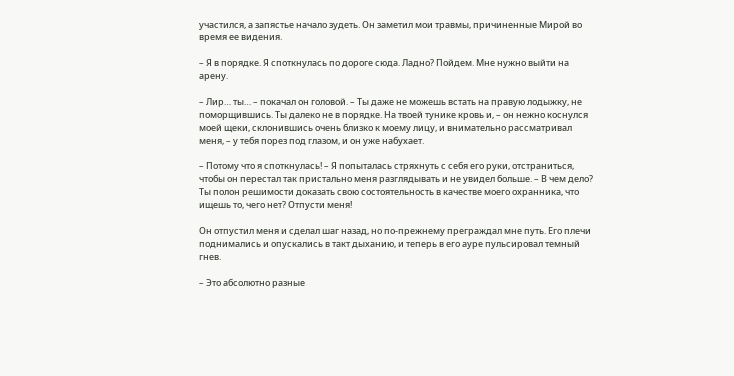участился, а запястье начало зудеть. Он заметил мои травмы, причиненные Мирой во время ее видения.

– Я в порядке. Я споткнулась по дороге сюда. Ладно? Пойдем. Мне нужно выйти на арену.

– Лир… ты… – покачал он головой. – Ты даже не можешь встать на правую лодыжку, не поморщившись. Ты далеко не в порядке. На твоей тунике кровь и, – он нежно коснулся моей щеки, склонившись очень близко к моему лицу, и внимательно рассматривал меня, – у тебя порез под глазом, и он уже набухает.

– Потому что я споткнулась! – Я попыталась стряхнуть с себя его руки, отстраниться, чтобы он перестал так пристально меня разглядывать и не увидел больше. – В чем дело? Ты полон решимости доказать свою состоятельность в качестве моего охранника, что ищешь то, чего нет? Отпусти меня!

Он отпустил меня и сделал шаг назад, но по-прежнему преграждал мне путь. Его плечи поднимались и опускались в такт дыханию, и теперь в его ауре пульсировал темный гнев.

– Это абсолютно разные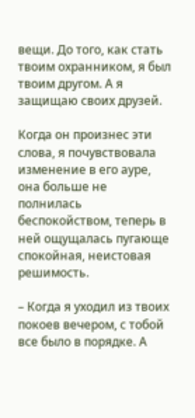вещи. До того, как стать твоим охранником, я был твоим другом. А я защищаю своих друзей.

Когда он произнес эти слова, я почувствовала изменение в его ауре, она больше не полнилась беспокойством, теперь в ней ощущалась пугающе спокойная, неистовая решимость.

– Когда я уходил из твоих покоев вечером, с тобой все было в порядке. А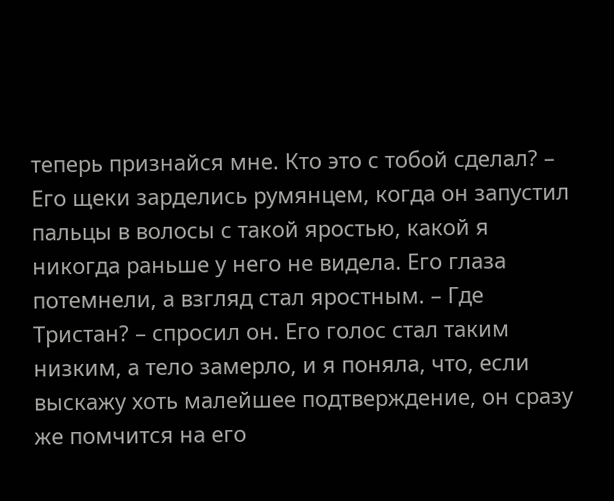теперь признайся мне. Кто это с тобой сделал? – Его щеки зарделись румянцем, когда он запустил пальцы в волосы с такой яростью, какой я никогда раньше у него не видела. Его глаза потемнели, а взгляд стал яростным. – Где Тристан? – спросил он. Его голос стал таким низким, а тело замерло, и я поняла, что, если выскажу хоть малейшее подтверждение, он сразу же помчится на его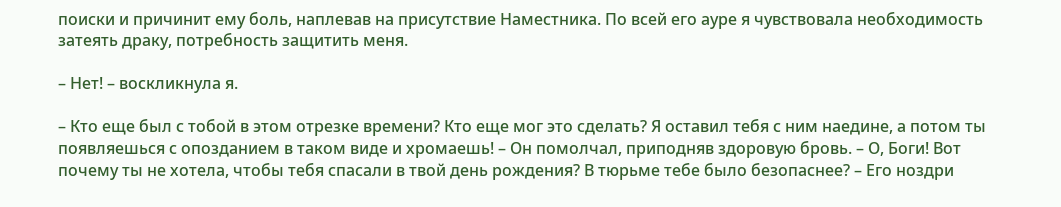поиски и причинит ему боль, наплевав на присутствие Наместника. По всей его ауре я чувствовала необходимость затеять драку, потребность защитить меня.

– Нет! – воскликнула я.

– Кто еще был с тобой в этом отрезке времени? Кто еще мог это сделать? Я оставил тебя с ним наедине, а потом ты появляешься с опозданием в таком виде и хромаешь! – Он помолчал, приподняв здоровую бровь. – О, Боги! Вот почему ты не хотела, чтобы тебя спасали в твой день рождения? В тюрьме тебе было безопаснее? – Его ноздри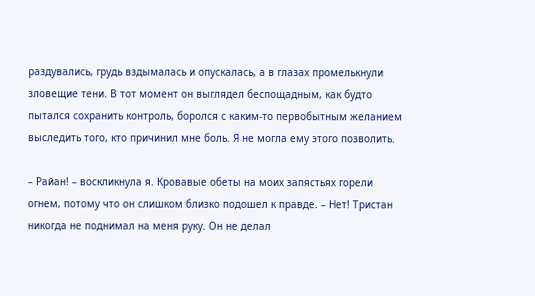раздувались, грудь вздымалась и опускалась, а в глазах промелькнули зловещие тени. В тот момент он выглядел беспощадным, как будто пытался сохранить контроль, боролся с каким-то первобытным желанием выследить того, кто причинил мне боль. Я не могла ему этого позволить.

– Райан! – воскликнула я. Кровавые обеты на моих запястьях горели огнем, потому что он слишком близко подошел к правде. – Нет! Тристан никогда не поднимал на меня руку. Он не делал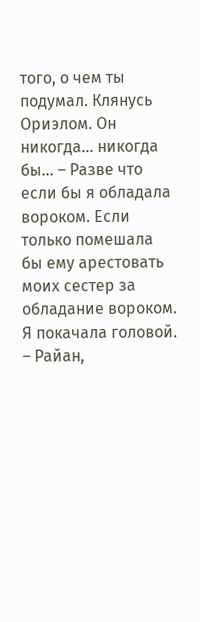того, о чем ты подумал. Клянусь Ориэлом. Он никогда… никогда бы… – Разве что если бы я обладала вороком. Если только помешала бы ему арестовать моих сестер за обладание вороком. Я покачала головой. – Райан,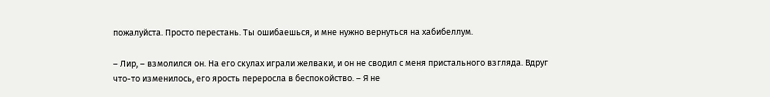пожалуйста. Просто перестань. Ты ошибаешься, и мне нужно вернуться на хабибеллум.

– Лир, – взмолился он. На его скулах играли желваки, и он не сводил с меня пристального взгляда. Вдруг что-то изменилось, его ярость переросла в беспокойство. – Я не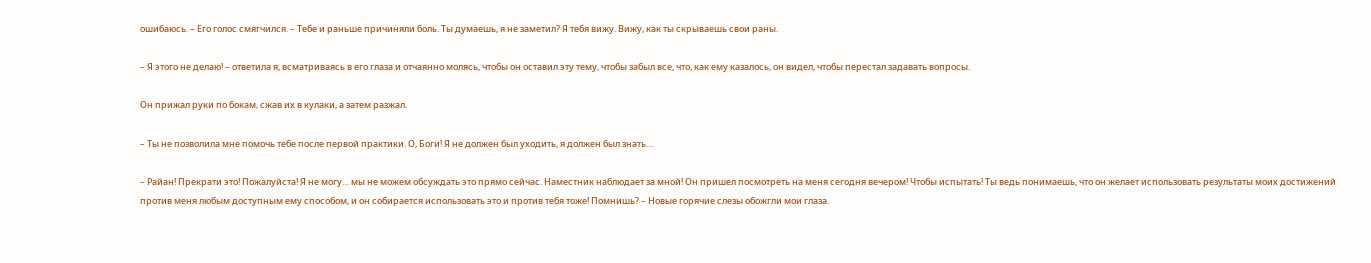ошибаюсь. – Его голос смягчился. – Тебе и раньше причиняли боль. Ты думаешь, я не заметил? Я тебя вижу. Вижу, как ты скрываешь свои раны.

– Я этого не делаю! – ответила я, всматриваясь в его глаза и отчаянно молясь, чтобы он оставил эту тему, чтобы забыл все, что, как ему казалось, он видел, чтобы перестал задавать вопросы.

Он прижал руки по бокам, сжав их в кулаки, а затем разжал.

– Ты не позволила мне помочь тебе после первой практики. О, Боги! Я не должен был уходить, я должен был знать…

– Райан! Прекрати это! Пожалуйста! Я не могу… мы не можем обсуждать это прямо сейчас. Наместник наблюдает за мной! Он пришел посмотреть на меня сегодня вечером! Чтобы испытать! Ты ведь понимаешь, что он желает использовать результаты моих достижений против меня любым доступным ему способом, и он собирается использовать это и против тебя тоже! Помнишь? – Новые горячие слезы обожгли мои глаза.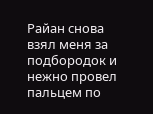Райан снова взял меня за подбородок и нежно провел пальцем по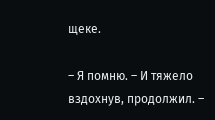щеке.

– Я помню. – И тяжело вздохнув, продолжил. –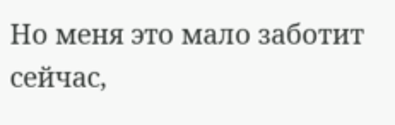Но меня это мало заботит сейчас,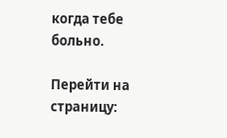когда тебе больно.

Перейти на страницу: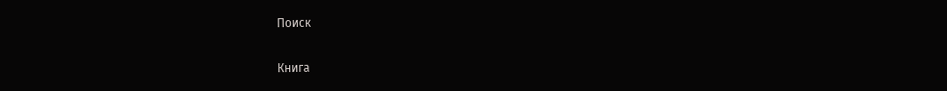Поиск

Книга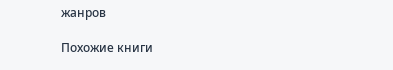жанров

Похожие книги